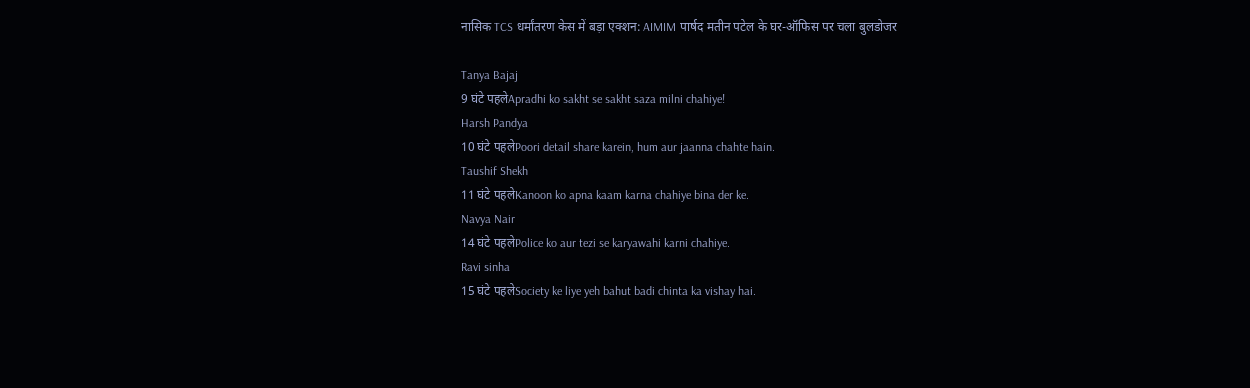नासिक TCS धर्मांतरण केस में बड़ा एक्शन: AIMIM पार्षद मतीन पटेल के घर-ऑफिस पर चला बुलडोजर

Tanya Bajaj
9 घंटे पहलेApradhi ko sakht se sakht saza milni chahiye!
Harsh Pandya
10 घंटे पहलेPoori detail share karein, hum aur jaanna chahte hain.
Taushif Shekh
11 घंटे पहलेKanoon ko apna kaam karna chahiye bina der ke.
Navya Nair
14 घंटे पहलेPolice ko aur tezi se karyawahi karni chahiye.
Ravi sinha
15 घंटे पहलेSociety ke liye yeh bahut badi chinta ka vishay hai.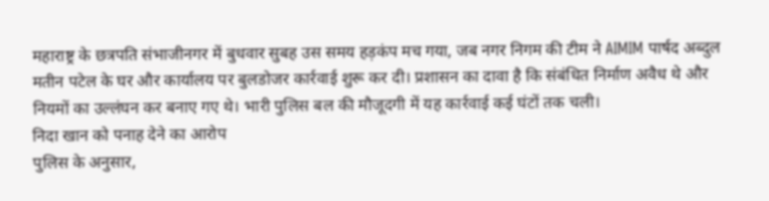महाराष्ट्र के छत्रपति संभाजीनगर में बुधवार सुबह उस समय हड़कंप मच गया, जब नगर निगम की टीम ने AIMIM पार्षद अब्दुल मतीन पटेल के घर और कार्यालय पर बुलडोजर कार्रवाई शुरू कर दी। प्रशासन का दावा है कि संबंधित निर्माण अवैध थे और नियमों का उल्लंघन कर बनाए गए थे। भारी पुलिस बल की मौजूदगी में यह कार्रवाई कई घंटों तक चली।
निदा खान को पनाह देने का आरोप
पुलिस के अनुसार,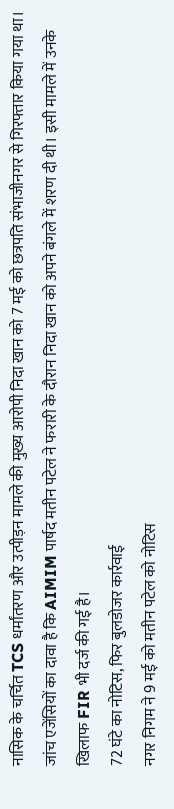नासिक के चर्चित TCS धर्मांतरण और उत्पीड़न मामले की मुख्य आरोपी निदा खान को 7 मई को छत्रपति संभाजीनगर से गिरफ्तार किया गया था। जांच एजेंसियों का दावा है कि AIMIM पार्षद मतीन पटेल ने फरारी के दौरान निदा खान को अपने बंगले में शरण दी थी। इसी मामले में उनके खिलाफ FIR भी दर्ज की गई है।
72 घंटे का नोटिस, फिर बुलडोजर कार्रवाई
नगर निगम ने 9 मई को मतीन पटेल को नोटिस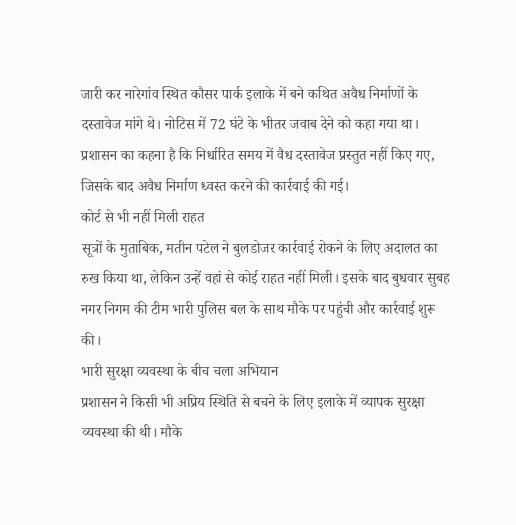जारी कर नारेगांव स्थित कौसर पार्क इलाके में बने कथित अवैध निर्माणों के दस्तावेज मांगे थे। नोटिस में 72 घंटे के भीतर जवाब देने को कहा गया था। प्रशासन का कहना है कि निर्धारित समय में वैध दस्तावेज प्रस्तुत नहीं किए गए, जिसके बाद अवैध निर्माण ध्वस्त करने की कार्रवाई की गई।
कोर्ट से भी नहीं मिली राहत
सूत्रों के मुताबिक, मतीन पटेल ने बुलडोजर कार्रवाई रोकने के लिए अदालत का रुख किया था, लेकिन उन्हें वहां से कोई राहत नहीं मिली। इसके बाद बुधवार सुबह नगर निगम की टीम भारी पुलिस बल के साथ मौके पर पहुंची और कार्रवाई शुरू की।
भारी सुरक्षा व्यवस्था के बीच चला अभियान
प्रशासन ने किसी भी अप्रिय स्थिति से बचने के लिए इलाके में व्यापक सुरक्षा व्यवस्था की थी। मौके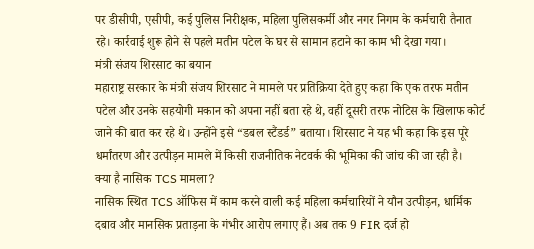पर डीसीपी, एसीपी, कई पुलिस निरीक्षक, महिला पुलिसकर्मी और नगर निगम के कर्मचारी तैनात रहे। कार्रवाई शुरू होने से पहले मतीन पटेल के घर से सामान हटाने का काम भी देखा गया।
मंत्री संजय शिरसाट का बयान
महाराष्ट्र सरकार के मंत्री संजय शिरसाट ने मामले पर प्रतिक्रिया देते हुए कहा कि एक तरफ मतीन पटेल और उनके सहयोगी मकान को अपना नहीं बता रहे थे, वहीं दूसरी तरफ नोटिस के खिलाफ कोर्ट जाने की बात कर रहे थे। उन्होंने इसे “डबल स्टैंडर्ड” बताया। शिरसाट ने यह भी कहा कि इस पूरे धर्मांतरण और उत्पीड़न मामले में किसी राजनीतिक नेटवर्क की भूमिका की जांच की जा रही है।
क्या है नासिक TCS मामला?
नासिक स्थित TCS ऑफिस में काम करने वाली कई महिला कर्मचारियों ने यौन उत्पीड़न, धार्मिक दबाव और मानसिक प्रताड़ना के गंभीर आरोप लगाए हैं। अब तक 9 FIR दर्ज हो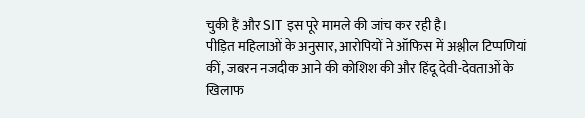चुकी हैं और SIT इस पूरे मामले की जांच कर रही है।
पीड़ित महिलाओं के अनुसार, आरोपियों ने ऑफिस में अश्लील टिप्पणियां कीं, जबरन नजदीक आने की कोशिश की और हिंदू देवी-देवताओं के खिलाफ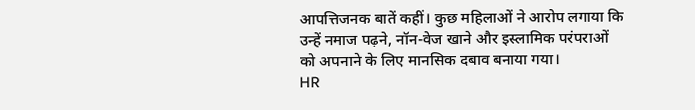आपत्तिजनक बातें कहीं। कुछ महिलाओं ने आरोप लगाया कि उन्हें नमाज पढ़ने, नॉन-वेज खाने और इस्लामिक परंपराओं को अपनाने के लिए मानसिक दबाव बनाया गया।
HR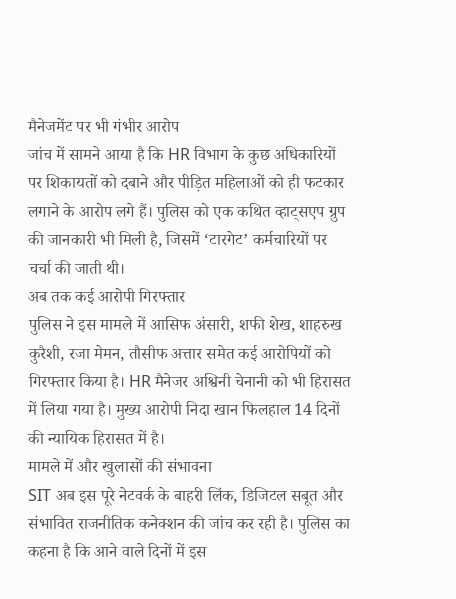मैनेजमेंट पर भी गंभीर आरोप
जांच में सामने आया है कि HR विभाग के कुछ अधिकारियों पर शिकायतों को दबाने और पीड़ित महिलाओं को ही फटकार लगाने के आरोप लगे हैं। पुलिस को एक कथित व्हाट्सएप ग्रुप की जानकारी भी मिली है, जिसमें ‘टारगेट’ कर्मचारियों पर चर्चा की जाती थी।
अब तक कई आरोपी गिरफ्तार
पुलिस ने इस मामले में आसिफ अंसारी, शफी शेख, शाहरुख कुरैशी, रजा मेमन, तौसीफ अत्तार समेत कई आरोपियों को गिरफ्तार किया है। HR मैनेजर अश्विनी चेनानी को भी हिरासत में लिया गया है। मुख्य आरोपी निदा खान फिलहाल 14 दिनों की न्यायिक हिरासत में है।
मामले में और खुलासों की संभावना
SIT अब इस पूरे नेटवर्क के बाहरी लिंक, डिजिटल सबूत और संभावित राजनीतिक कनेक्शन की जांच कर रही है। पुलिस का कहना है कि आने वाले दिनों में इस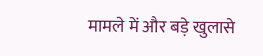मामले में और बड़े खुलासे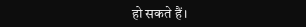हो सकते हैं।